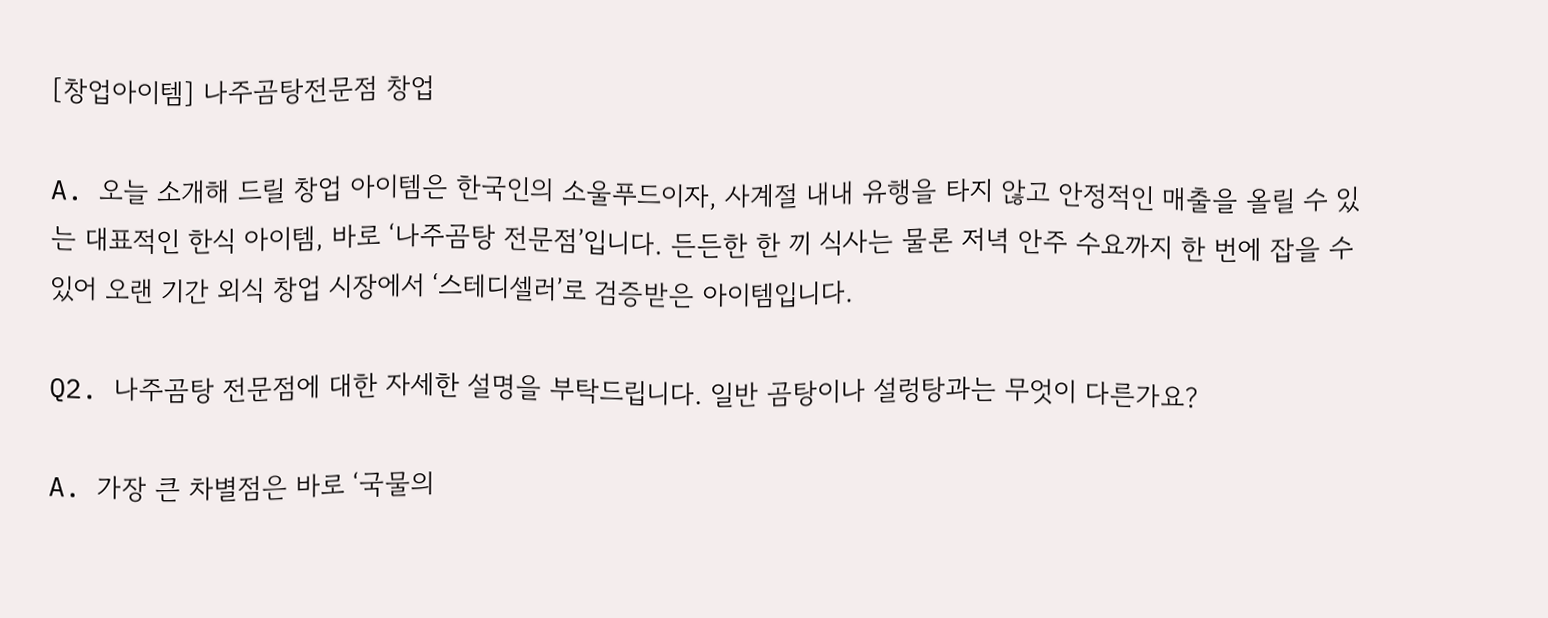[창업아이템] 나주곰탕전문점 창업

A. 오늘 소개해 드릴 창업 아이템은 한국인의 소울푸드이자, 사계절 내내 유행을 타지 않고 안정적인 매출을 올릴 수 있는 대표적인 한식 아이템, 바로 ‘나주곰탕 전문점’입니다. 든든한 한 끼 식사는 물론 저녁 안주 수요까지 한 번에 잡을 수 있어 오랜 기간 외식 창업 시장에서 ‘스테디셀러’로 검증받은 아이템입니다.

Q2. 나주곰탕 전문점에 대한 자세한 설명을 부탁드립니다. 일반 곰탕이나 설렁탕과는 무엇이 다른가요?

A. 가장 큰 차별점은 바로 ‘국물의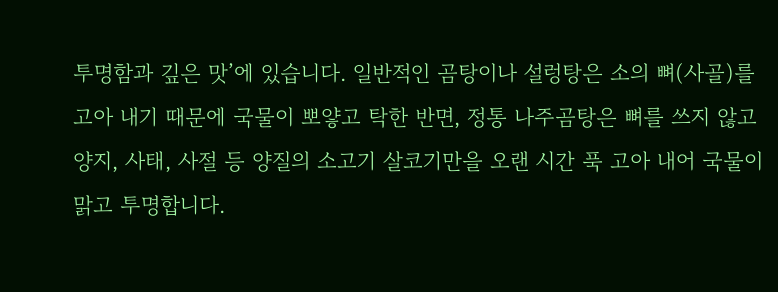투명함과 깊은 맛’에 있습니다. 일반적인 곰탕이나 설렁탕은 소의 뼈(사골)를 고아 내기 때문에 국물이 뽀얗고 탁한 반면, 정통 나주곰탕은 뼈를 쓰지 않고 양지, 사태, 사절 등 양질의 소고기 살코기만을 오랜 시간 푹 고아 내어 국물이 맑고 투명합니다.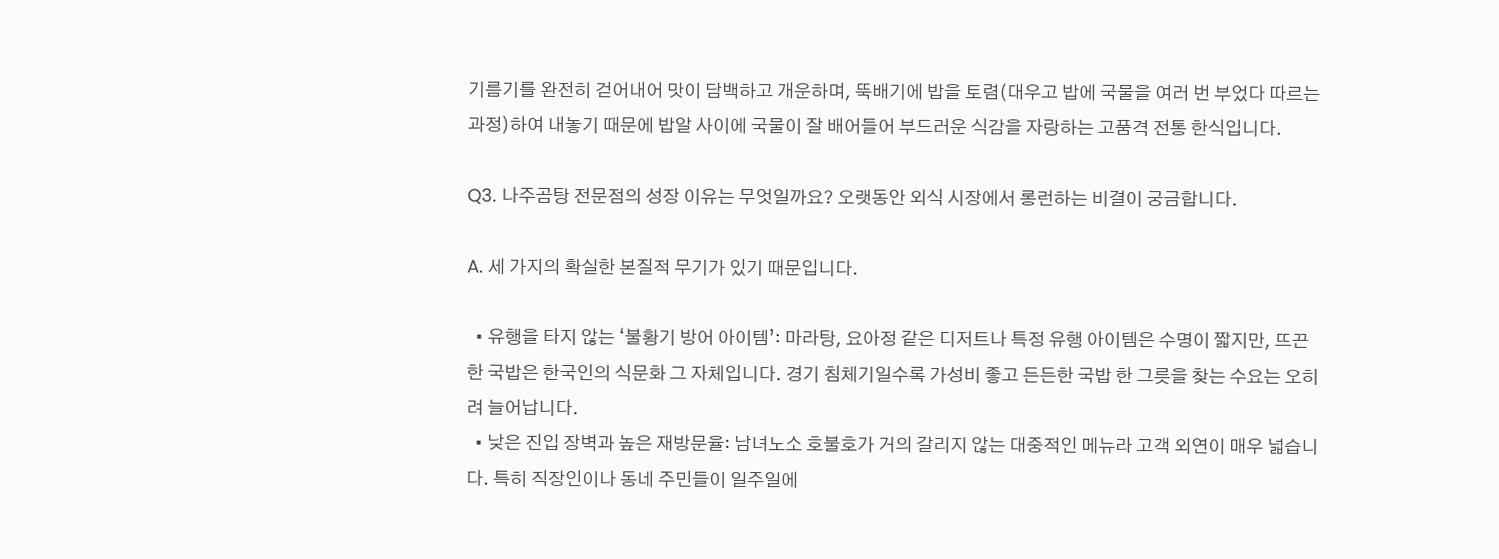기름기를 완전히 걷어내어 맛이 담백하고 개운하며, 뚝배기에 밥을 토렴(대우고 밥에 국물을 여러 번 부었다 따르는 과정)하여 내놓기 때문에 밥알 사이에 국물이 잘 배어들어 부드러운 식감을 자랑하는 고품격 전통 한식입니다.

Q3. 나주곰탕 전문점의 성장 이유는 무엇일까요? 오랫동안 외식 시장에서 롱런하는 비결이 궁금합니다.

A. 세 가지의 확실한 본질적 무기가 있기 때문입니다.

  • 유행을 타지 않는 ‘불황기 방어 아이템’: 마라탕, 요아정 같은 디저트나 특정 유행 아이템은 수명이 짧지만, 뜨끈한 국밥은 한국인의 식문화 그 자체입니다. 경기 침체기일수록 가성비 좋고 든든한 국밥 한 그릇을 찾는 수요는 오히려 늘어납니다.
  • 낮은 진입 장벽과 높은 재방문율: 남녀노소 호불호가 거의 갈리지 않는 대중적인 메뉴라 고객 외연이 매우 넓습니다. 특히 직장인이나 동네 주민들이 일주일에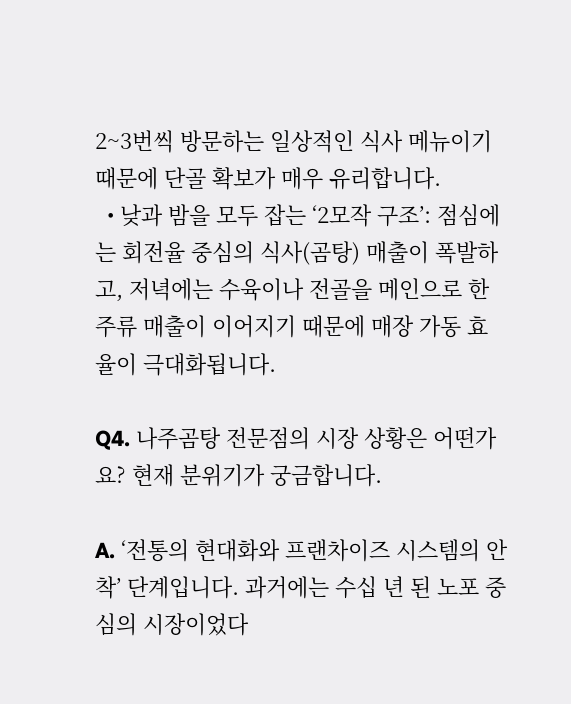2~3번씩 방문하는 일상적인 식사 메뉴이기 때문에 단골 확보가 매우 유리합니다.
  • 낮과 밤을 모두 잡는 ‘2모작 구조’: 점심에는 회전율 중심의 식사(곰탕) 매출이 폭발하고, 저녁에는 수육이나 전골을 메인으로 한 주류 매출이 이어지기 때문에 매장 가동 효율이 극대화됩니다.

Q4. 나주곰탕 전문점의 시장 상황은 어떤가요? 현재 분위기가 궁금합니다.

A. ‘전통의 현대화와 프랜차이즈 시스템의 안착’ 단계입니다. 과거에는 수십 년 된 노포 중심의 시장이었다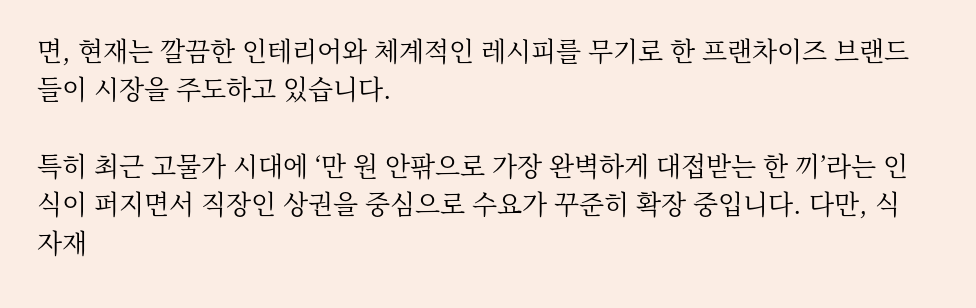면, 현재는 깔끔한 인테리어와 체계적인 레시피를 무기로 한 프랜차이즈 브랜드들이 시장을 주도하고 있습니다.

특히 최근 고물가 시대에 ‘만 원 안팎으로 가장 완벽하게 대접받는 한 끼’라는 인식이 퍼지면서 직장인 상권을 중심으로 수요가 꾸준히 확장 중입니다. 다만, 식자재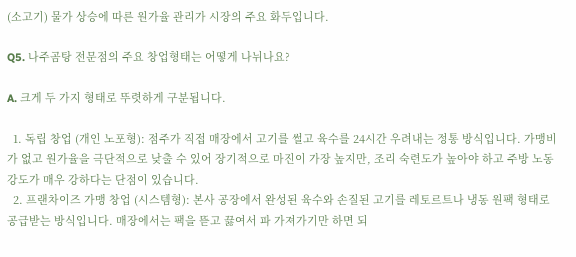(소고기) 물가 상승에 따른 원가율 관리가 시장의 주요 화두입니다.

Q5. 나주곰탕 전문점의 주요 창업형태는 어떻게 나뉘나요?

A. 크게 두 가지 형태로 뚜렷하게 구분됩니다.

  1. 독립 창업 (개인 노포형): 점주가 직접 매장에서 고기를 썰고 육수를 24시간 우려내는 정통 방식입니다. 가맹비가 없고 원가율을 극단적으로 낮출 수 있어 장기적으로 마진이 가장 높지만, 조리 숙련도가 높아야 하고 주방 노동 강도가 매우 강하다는 단점이 있습니다.
  2. 프랜차이즈 가맹 창업 (시스템형): 본사 공장에서 완성된 육수와 손질된 고기를 레토르트나 냉동 원팩 형태로 공급받는 방식입니다. 매장에서는 팩을 뜯고 끓여서 파 가져가기만 하면 되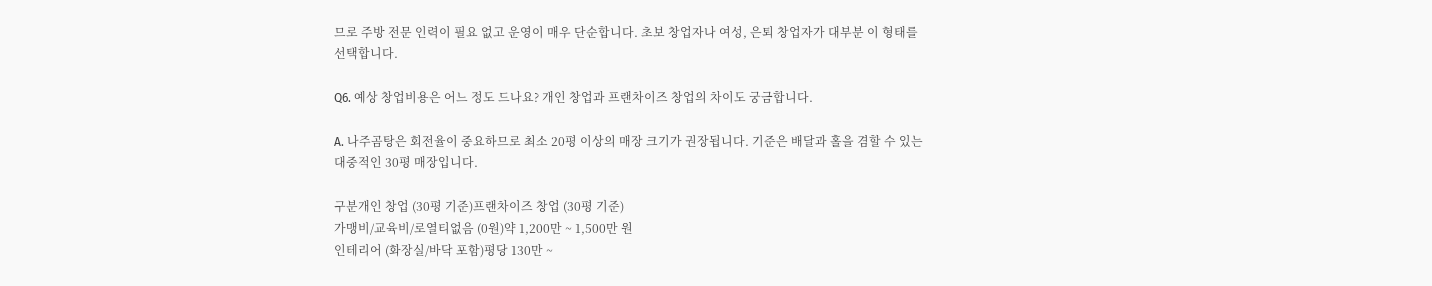므로 주방 전문 인력이 필요 없고 운영이 매우 단순합니다. 초보 창업자나 여성, 은퇴 창업자가 대부분 이 형태를 선택합니다.

Q6. 예상 창업비용은 어느 정도 드나요? 개인 창업과 프랜차이즈 창업의 차이도 궁금합니다.

A. 나주곰탕은 회전율이 중요하므로 최소 20평 이상의 매장 크기가 권장됩니다. 기준은 배달과 홀을 겸할 수 있는 대중적인 30평 매장입니다.

구분개인 창업 (30평 기준)프랜차이즈 창업 (30평 기준)
가맹비/교육비/로열티없음 (0원)약 1,200만 ~ 1,500만 원
인테리어 (화장실/바닥 포함)평당 130만 ~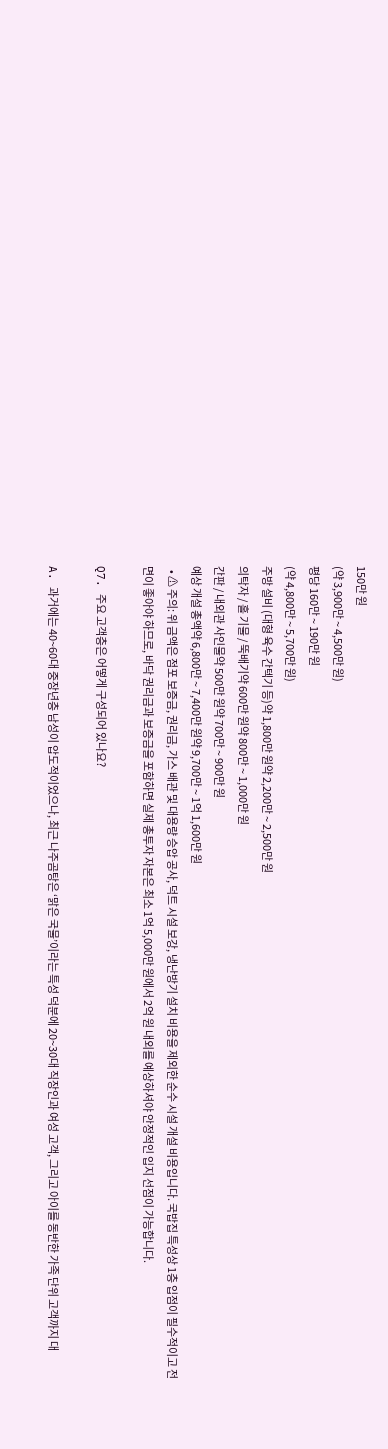150만 원
(약 3,900만 ~ 4,500만 원)
평당 160만 ~ 190만 원
(약 4,800만 ~ 5,700만 원)
주방 설비 (대형 육수 간텍기 등)약 1,800만 원약 2,200만 ~ 2,500만 원
의탁자 / 홀 기물 / 뚝배기약 600만 원약 800만 ~ 1,000만 원
간판 / 내외관 사인물약 500만 원약 700만 ~ 900만 원
예상 개설 총액약 6,800만 ~ 7,400만 원약 9,700만 ~ 1억 1,600만 원
  • ⚠ 주의: 위 금액은 점포 보증금, 권리금, 가스 배관 및 대용량 승압 공사, 덕트 시설 보강, 냉난방기 설치 비용을 제외한 순수 시설 개설 비용입니다. 국밥집 특성상 1층 입점이 필수적이고 전면이 좋아야 하므로, 바닥 권리금과 보증금을 포함하면 실제 총투자 자본은 최소 1억 5,000만 원에서 2억 원 내외를 예상하셔야 안정적인 입지 선점이 가능합니다.

Q7. 주요 고객층은 어떻게 구성되어 있나요?

A. 과거에는 40~60대 중장년층 남성이 압도적이었으나, 최근 나주곰탕은 ‘맑은 국물’이라는 특성 덕분에 20~30대 직장인과 여성 고객, 그리고 아이를 동반한 가족 단위 고객까지 대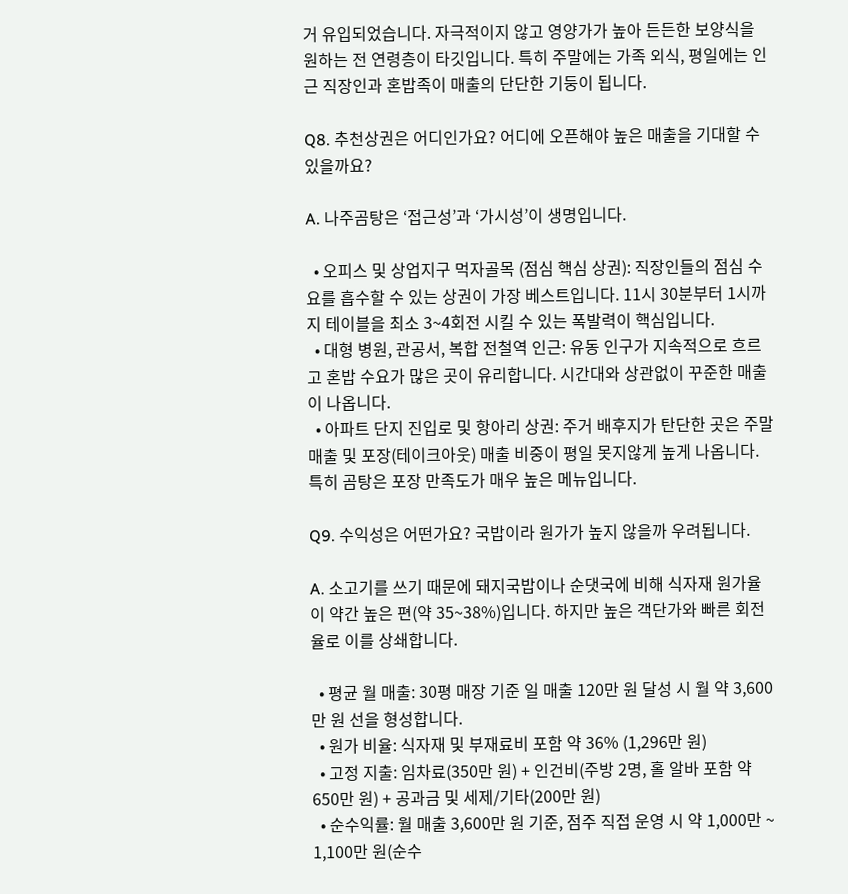거 유입되었습니다. 자극적이지 않고 영양가가 높아 든든한 보양식을 원하는 전 연령층이 타깃입니다. 특히 주말에는 가족 외식, 평일에는 인근 직장인과 혼밥족이 매출의 단단한 기둥이 됩니다.

Q8. 추천상권은 어디인가요? 어디에 오픈해야 높은 매출을 기대할 수 있을까요?

A. 나주곰탕은 ‘접근성’과 ‘가시성’이 생명입니다.

  • 오피스 및 상업지구 먹자골목 (점심 핵심 상권): 직장인들의 점심 수요를 흡수할 수 있는 상권이 가장 베스트입니다. 11시 30분부터 1시까지 테이블을 최소 3~4회전 시킬 수 있는 폭발력이 핵심입니다.
  • 대형 병원, 관공서, 복합 전철역 인근: 유동 인구가 지속적으로 흐르고 혼밥 수요가 많은 곳이 유리합니다. 시간대와 상관없이 꾸준한 매출이 나옵니다.
  • 아파트 단지 진입로 및 항아리 상권: 주거 배후지가 탄단한 곳은 주말 매출 및 포장(테이크아웃) 매출 비중이 평일 못지않게 높게 나옵니다. 특히 곰탕은 포장 만족도가 매우 높은 메뉴입니다.

Q9. 수익성은 어떤가요? 국밥이라 원가가 높지 않을까 우려됩니다.

A. 소고기를 쓰기 때문에 돼지국밥이나 순댓국에 비해 식자재 원가율이 약간 높은 편(약 35~38%)입니다. 하지만 높은 객단가와 빠른 회전율로 이를 상쇄합니다.

  • 평균 월 매출: 30평 매장 기준 일 매출 120만 원 달성 시 월 약 3,600만 원 선을 형성합니다.
  • 원가 비율: 식자재 및 부재료비 포함 약 36% (1,296만 원)
  • 고정 지출: 임차료(350만 원) + 인건비(주방 2명, 홀 알바 포함 약 650만 원) + 공과금 및 세제/기타(200만 원)
  • 순수익률: 월 매출 3,600만 원 기준, 점주 직접 운영 시 약 1,000만 ~ 1,100만 원(순수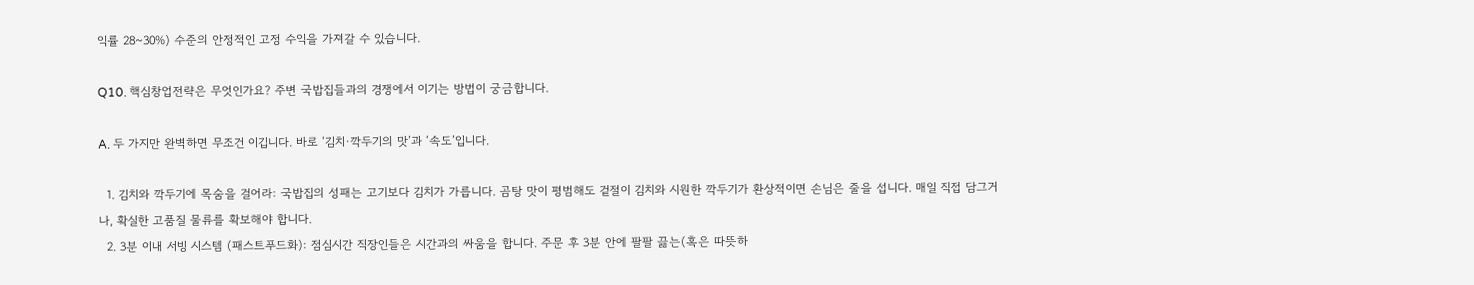익률 28~30%) 수준의 안정적인 고정 수익을 가져갈 수 있습니다.

Q10. 핵심창업전략은 무엇인가요? 주변 국밥집들과의 경쟁에서 이기는 방법이 궁금합니다.

A. 두 가지만 완벽하면 무조건 이깁니다. 바로 ‘김치·깍두기의 맛’과 ‘속도’입니다.

  1. 김치와 깍두기에 목숨을 걸어라: 국밥집의 성패는 고기보다 김치가 가릅니다. 곰탕 맛이 평범해도 겉절이 김치와 시원한 깍두기가 환상적이면 손님은 줄을 섭니다. 매일 직접 담그거나, 확실한 고품질 물류를 확보해야 합니다.
  2. 3분 이내 서빙 시스템 (패스트푸드화): 점심시간 직장인들은 시간과의 싸움을 합니다. 주문 후 3분 안에 팔팔 끓는(혹은 따뜻하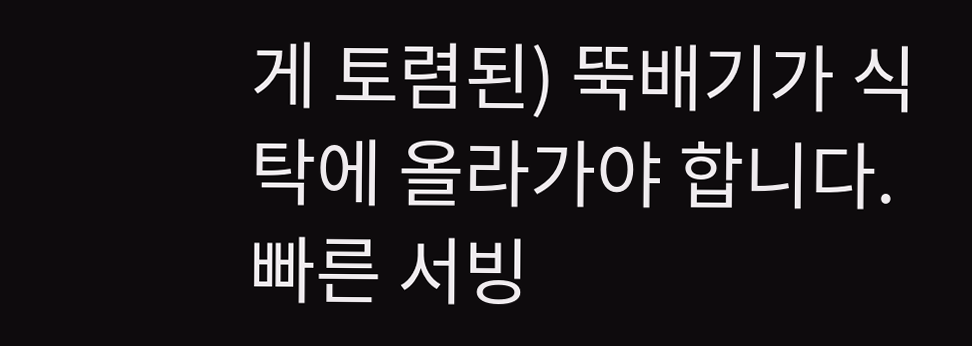게 토렴된) 뚝배기가 식탁에 올라가야 합니다. 빠른 서빙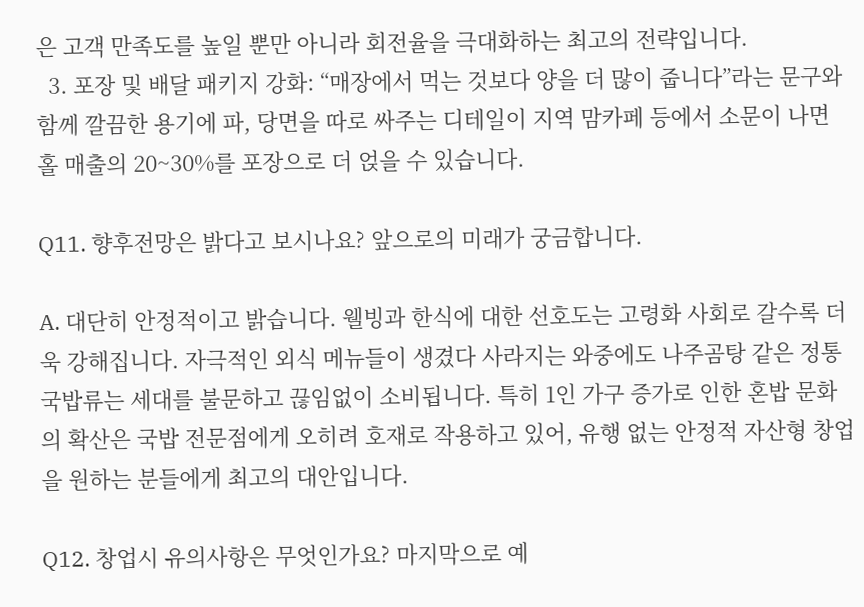은 고객 만족도를 높일 뿐만 아니라 회전율을 극대화하는 최고의 전략입니다.
  3. 포장 및 배달 패키지 강화: “매장에서 먹는 것보다 양을 더 많이 줍니다”라는 문구와 함께 깔끔한 용기에 파, 당면을 따로 싸주는 디테일이 지역 맘카페 등에서 소문이 나면 홀 매출의 20~30%를 포장으로 더 얹을 수 있습니다.

Q11. 향후전망은 밝다고 보시나요? 앞으로의 미래가 궁금합니다.

A. 대단히 안정적이고 밝습니다. 웰빙과 한식에 대한 선호도는 고령화 사회로 갈수록 더욱 강해집니다. 자극적인 외식 메뉴들이 생겼다 사라지는 와중에도 나주곰탕 같은 정통 국밥류는 세대를 불문하고 끊임없이 소비됩니다. 특히 1인 가구 증가로 인한 혼밥 문화의 확산은 국밥 전문점에게 오히려 호재로 작용하고 있어, 유행 없는 안정적 자산형 창업을 원하는 분들에게 최고의 대안입니다.

Q12. 창업시 유의사항은 무엇인가요? 마지막으로 예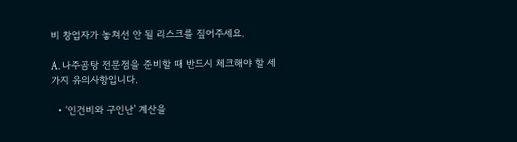비 창업자가 놓쳐선 안 될 리스크를 짚어주세요.

A. 나주곰탕 전문점을 준비할 때 반드시 체크해야 할 세 가지 유의사항입니다.

  • ‘인건비와 구인난’ 계산을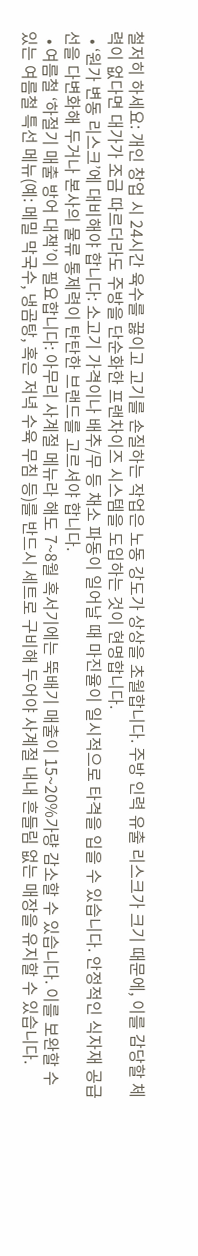철저히 하세요: 개인 창업 시 24시간 육수를 끓이고 고기를 손질하는 작업은 노동 강도가 상상을 초월합니다. 주방 인력 유출 리스크가 크기 때문에, 이를 감당할 체력이 없다면 대가가 조금 따르더라도 주방을 단순화한 프랜차이즈 시스템을 도입하는 것이 현명합니다.
  • ‘원가 변동 리스크’에 대비해야 합니다: 소고기 가격이나 배추/무 등 채소 파동이 일어날 때 마진율이 일시적으로 타격을 입을 수 있습니다. 안정적인 식자재 공급선을 다변화해 두거나 본사의 물류 통제력이 탄탄한 브랜드를 고르셔야 합니다.
  • 여름철 ‘하절기 매출 방어 대책’이 필요합니다: 아무리 사계절 메뉴라 해도 7~8월 혹서기에는 뚝배기 매출이 15~20%가량 감소할 수 있습니다. 이를 보완할 수 있는 여름철 특선 메뉴(예: 메밀 막국수, 냉곰탕, 혹은 저녁 수육 무침 등)를 반드시 세트로 구비해 두어야 사계절 내내 흔들림 없는 매장을 유지할 수 있습니다.